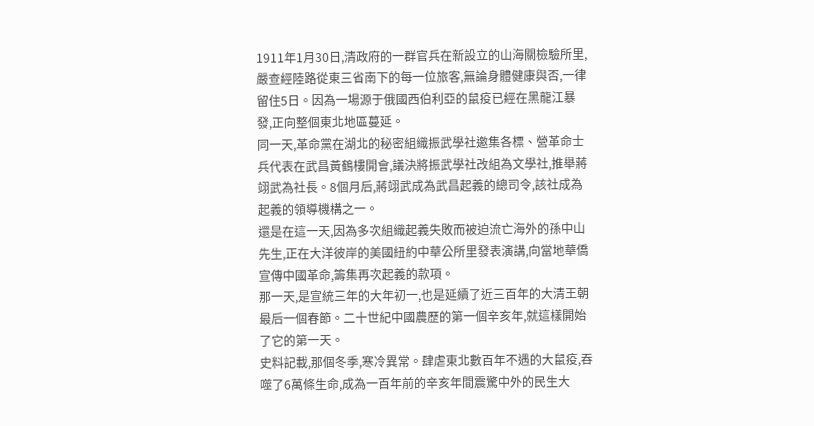1911年1月30日,清政府的一群官兵在新設立的山海關檢驗所里,嚴查經陸路從東三省南下的每一位旅客,無論身體健康與否,一律留住5日。因為一場源于俄國西伯利亞的鼠疫已經在黑龍江暴發,正向整個東北地區蔓延。
同一天,革命黨在湖北的秘密組織振武學社邀集各標、營革命士兵代表在武昌黃鶴樓開會,議決將振武學社改組為文學社,推舉蔣翊武為社長。8個月后,蔣翊武成為武昌起義的總司令,該社成為起義的領導機構之一。
還是在這一天,因為多次組織起義失敗而被迫流亡海外的孫中山先生,正在大洋彼岸的美國紐約中華公所里發表演講,向當地華僑宣傳中國革命,籌集再次起義的款項。
那一天,是宣統三年的大年初一,也是延續了近三百年的大清王朝最后一個春節。二十世紀中國農歷的第一個辛亥年,就這樣開始了它的第一天。
史料記載,那個冬季,寒冷異常。肆虐東北數百年不遇的大鼠疫,吞噬了6萬條生命,成為一百年前的辛亥年間震驚中外的民生大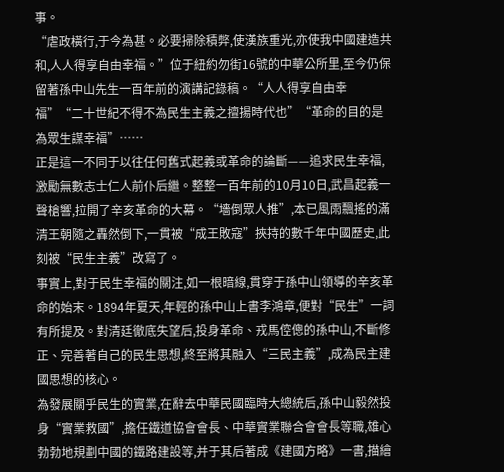事。
“虐政橫行,于今為甚。必要掃除積弊,使漢族重光,亦使我中國建造共和,人人得享自由幸福。”位于紐約勿街16號的中華公所里,至今仍保留著孫中山先生一百年前的演講記錄稿。“人人得享自由幸福”“二十世紀不得不為民生主義之擅揚時代也”“革命的目的是為眾生謀幸福”……
正是這一不同于以往任何舊式起義或革命的論斷——追求民生幸福,激勵無數志士仁人前仆后繼。整整一百年前的10月10日,武昌起義一聲槍響,拉開了辛亥革命的大幕。“墻倒眾人推”,本已風雨飄搖的滿清王朝隨之轟然倒下,一貫被“成王敗寇”挾持的數千年中國歷史,此刻被“民生主義”改寫了。
事實上,對于民生幸福的關注,如一根暗線,貫穿于孫中山領導的辛亥革命的始末。1894年夏天,年輕的孫中山上書李鴻章,便對“民生”一詞有所提及。對清廷徹底失望后,投身革命、戎馬倥傯的孫中山,不斷修正、完善著自己的民生思想,終至將其融入“三民主義”,成為民主建國思想的核心。
為發展關乎民生的實業,在辭去中華民國臨時大總統后,孫中山毅然投身“實業救國”,擔任鐵道協會會長、中華實業聯合會會長等職,雄心勃勃地規劃中國的鐵路建設等,并于其后著成《建國方略》一書,描繪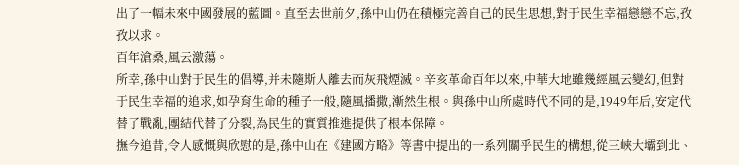出了一幅未來中國發展的藍圖。直至去世前夕,孫中山仍在積極完善自己的民生思想,對于民生幸福戀戀不忘,孜孜以求。
百年滄桑,風云激蕩。
所幸,孫中山對于民生的倡導,并未隨斯人離去而灰飛煙滅。辛亥革命百年以來,中華大地雖幾經風云變幻,但對于民生幸福的追求,如孕育生命的種子一般,隨風播撒,漸然生根。與孫中山所處時代不同的是,1949年后,安定代替了戰亂,團結代替了分裂,為民生的實質推進提供了根本保障。
撫今追昔,令人感慨與欣慰的是,孫中山在《建國方略》等書中提出的一系列關乎民生的構想,從三峽大壩到北、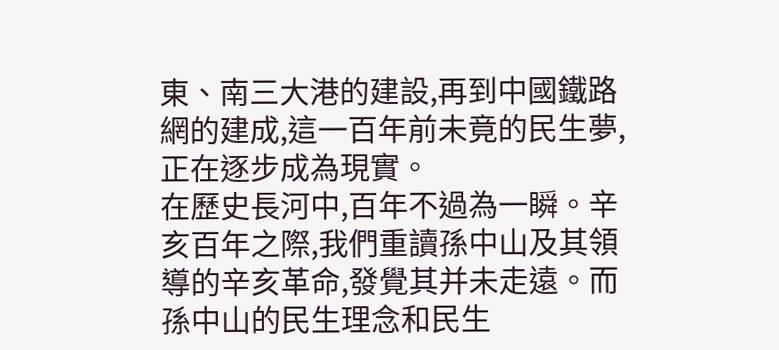東、南三大港的建設,再到中國鐵路網的建成,這一百年前未竟的民生夢,正在逐步成為現實。
在歷史長河中,百年不過為一瞬。辛亥百年之際,我們重讀孫中山及其領導的辛亥革命,發覺其并未走遠。而孫中山的民生理念和民生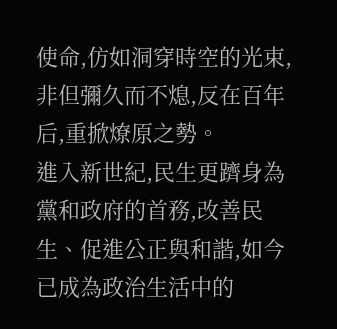使命,仿如洞穿時空的光束,非但彌久而不熄,反在百年后,重掀燎原之勢。
進入新世紀,民生更躋身為黨和政府的首務,改善民生、促進公正與和諧,如今已成為政治生活中的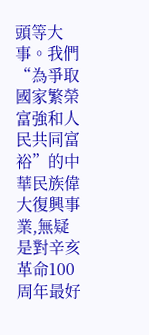頭等大事。我們“為爭取國家繁榮富強和人民共同富裕”的中華民族偉大復興事業,無疑是對辛亥革命100周年最好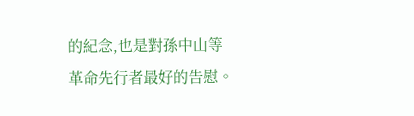的紀念,也是對孫中山等革命先行者最好的告慰。